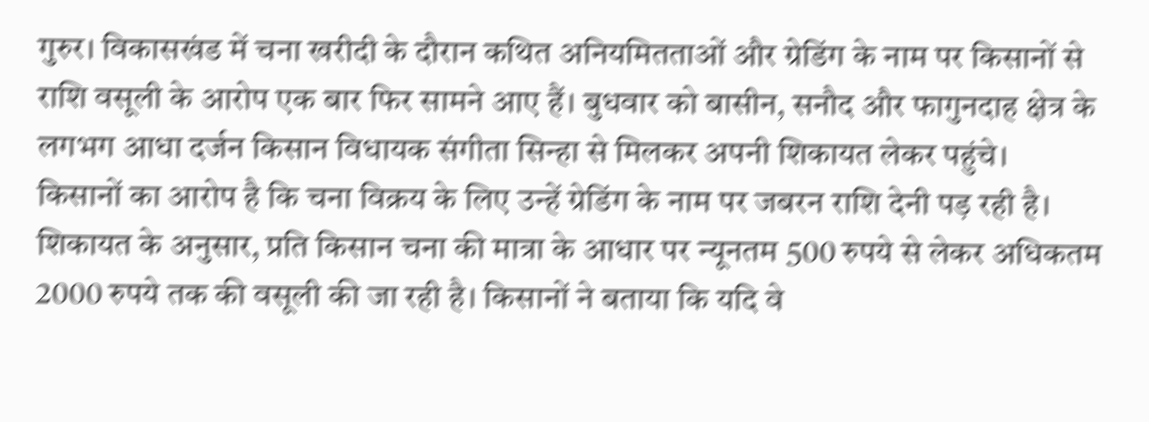गुरुर। विकासखंड में चना खरीदी के दौरान कथित अनियमितताओं और ग्रेडिंग के नाम पर किसानों से राशि वसूली के आरोप एक बार फिर सामने आए हैं। बुधवार को बासीन, सनौद और फागुनदाह क्षेत्र के लगभग आधा दर्जन किसान विधायक संगीता सिन्हा से मिलकर अपनी शिकायत लेकर पहुंचे।
किसानों का आरोप है कि चना विक्रय के लिए उन्हें ग्रेडिंग के नाम पर जबरन राशि देनी पड़ रही है। शिकायत के अनुसार, प्रति किसान चना की मात्रा के आधार पर न्यूनतम 500 रुपये से लेकर अधिकतम 2000 रुपये तक की वसूली की जा रही है। किसानों ने बताया कि यदि वे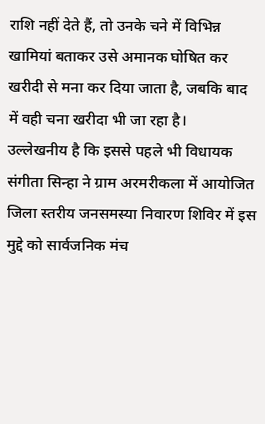राशि नहीं देते हैं, तो उनके चने में विभिन्न खामियां बताकर उसे अमानक घोषित कर खरीदी से मना कर दिया जाता है, जबकि बाद में वही चना खरीदा भी जा रहा है।
उल्लेखनीय है कि इससे पहले भी विधायक संगीता सिन्हा ने ग्राम अरमरीकला में आयोजित जिला स्तरीय जनसमस्या निवारण शिविर में इस मुद्दे को सार्वजनिक मंच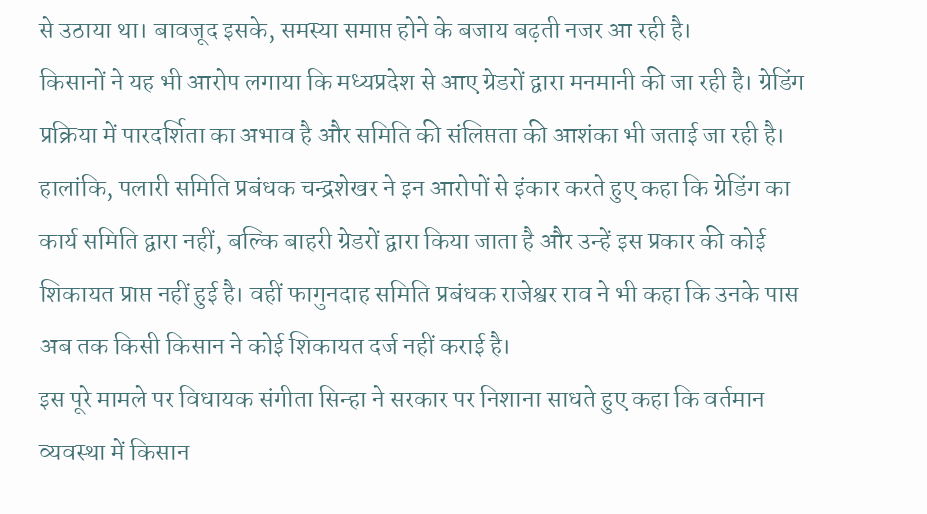से उठाया था। बावजूद इसके, समस्या समाप्त होने के बजाय बढ़ती नजर आ रही है।
किसानों ने यह भी आरोप लगाया कि मध्यप्रदेश से आए ग्रेडरों द्वारा मनमानी की जा रही है। ग्रेडिंग प्रक्रिया में पारदर्शिता का अभाव है और समिति की संलिप्तता की आशंका भी जताई जा रही है।
हालांकि, पलारी समिति प्रबंधक चन्द्रशेखर ने इन आरोपों से इंकार करते हुए कहा कि ग्रेडिंग का कार्य समिति द्वारा नहीं, बल्कि बाहरी ग्रेडरों द्वारा किया जाता है और उन्हें इस प्रकार की कोई शिकायत प्राप्त नहीं हुई है। वहीं फागुनदाह समिति प्रबंधक राजेश्वर राव ने भी कहा कि उनके पास अब तक किसी किसान ने कोई शिकायत दर्ज नहीं कराई है।
इस पूरे मामले पर विधायक संगीता सिन्हा ने सरकार पर निशाना साधते हुए कहा कि वर्तमान व्यवस्था में किसान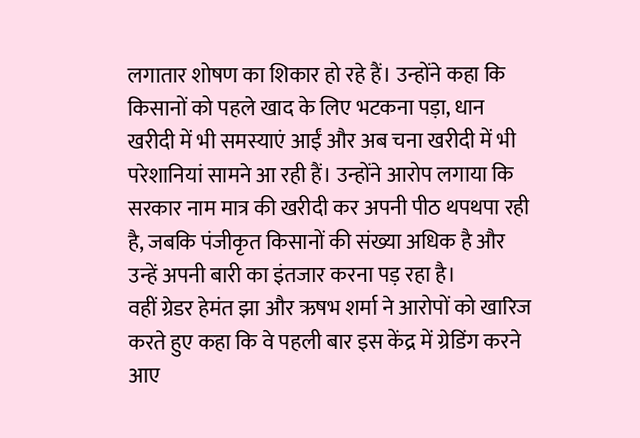लगातार शोषण का शिकार हो रहे हैं। उन्होंने कहा कि किसानों को पहले खाद के लिए भटकना पड़ा, धान खरीदी में भी समस्याएं आईं और अब चना खरीदी में भी परेशानियां सामने आ रही हैं। उन्होंने आरोप लगाया कि सरकार नाम मात्र की खरीदी कर अपनी पीठ थपथपा रही है, जबकि पंजीकृत किसानों की संख्या अधिक है और उन्हें अपनी बारी का इंतजार करना पड़ रहा है।
वहीं ग्रेडर हेमंत झा और ऋषभ शर्मा ने आरोपों को खारिज करते हुए कहा कि वे पहली बार इस केंद्र में ग्रेडिंग करने आए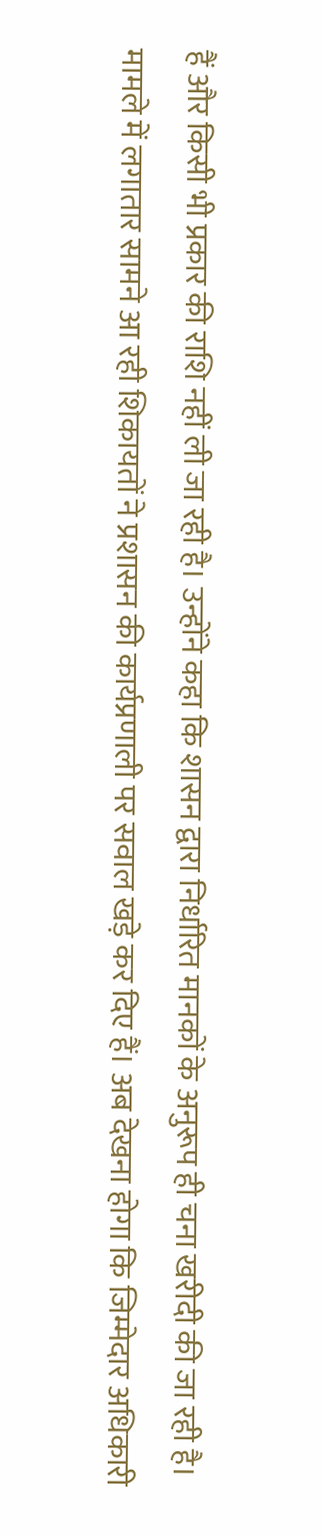हैं और किसी भी प्रकार की राशि नहीं ली जा रही है। उन्होंने कहा कि शासन द्वारा निर्धारित मानकों के अनुरूप ही चना खरीदी की जा रही है।
मामले में लगातार सामने आ रही शिकायतों ने प्रशासन की कार्यप्रणाली पर सवाल खड़े कर दिए हैं। अब देखना होगा कि जिम्मेदार अधिकारी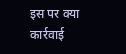इस पर क्या कार्रवाई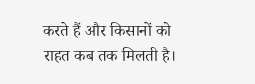करते हैं और किसानों को राहत कब तक मिलती है।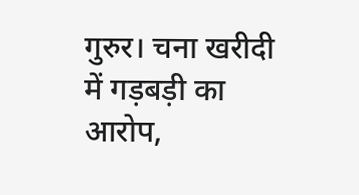गुरुर। चना खरीदी में गड़बड़ी का आरोप,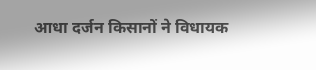आधा दर्जन किसानों ने विधायक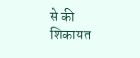से की शिकायत